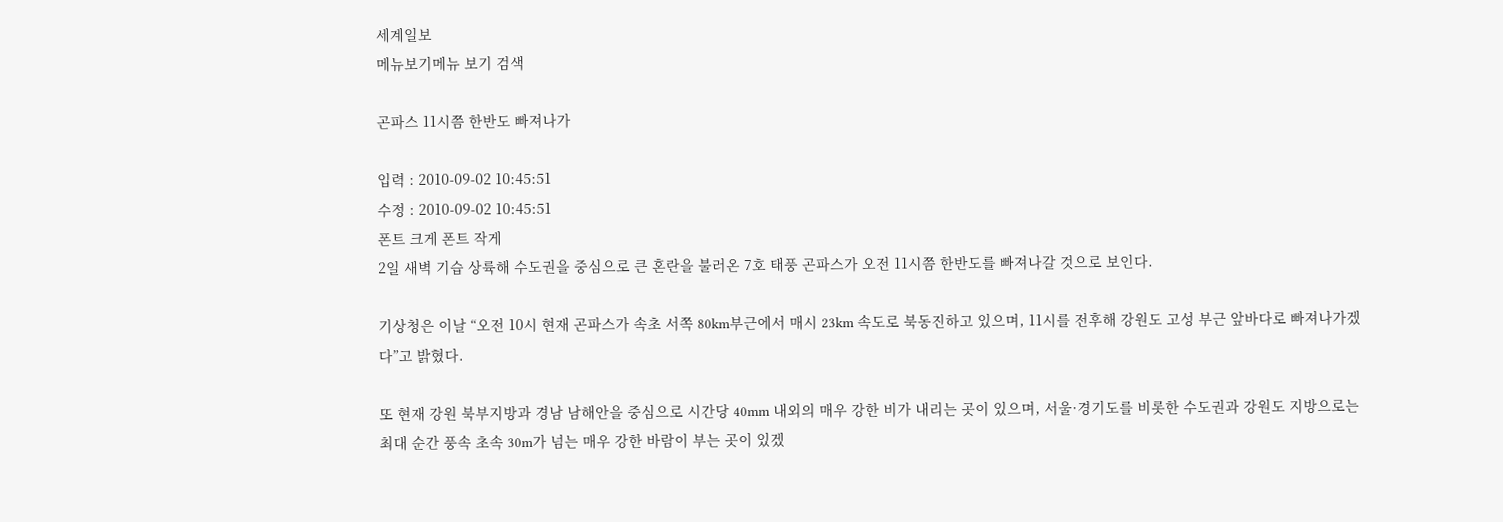세계일보
메뉴보기메뉴 보기 검색

곤파스 11시쯤 한반도 빠져나가

입력 : 2010-09-02 10:45:51
수정 : 2010-09-02 10:45:51
폰트 크게 폰트 작게
2일 새벽 기습 상륙해 수도권을 중심으로 큰 혼란을 불러온 7호 태풍 곤파스가 오전 11시쯤 한반도를 빠져나갈 것으로 보인다.

기상청은 이날 “오전 10시 현재 곤파스가 속초 서쪽 80km부근에서 매시 23km 속도로 북동진하고 있으며, 11시를 전후해 강원도 고성 부근 앞바다로 빠져나가겠다”고 밝혔다.

또 현재 강원 북부지방과 경남 남해안을 중심으로 시간당 40mm 내외의 매우 강한 비가 내리는 곳이 있으며, 서울·경기도를 비롯한 수도권과 강원도 지방으로는 최대 순간 풍속 초속 30m가 넘는 매우 강한 바람이 부는 곳이 있겠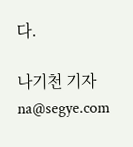다.

나기천 기자 na@segye.com